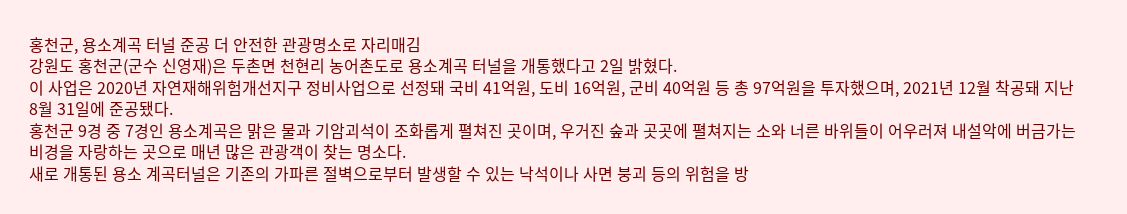홍천군, 용소계곡 터널 준공 더 안전한 관광명소로 자리매김
강원도 홍천군(군수 신영재)은 두촌면 천현리 농어촌도로 용소계곡 터널을 개통했다고 2일 밝혔다.
이 사업은 2020년 자연재해위험개선지구 정비사업으로 선정돼 국비 41억원, 도비 16억원, 군비 40억원 등 총 97억원을 투자했으며, 2021년 12월 착공돼 지난 8월 31일에 준공됐다.
홍천군 9경 중 7경인 용소계곡은 맑은 물과 기암괴석이 조화롭게 펼쳐진 곳이며, 우거진 숲과 곳곳에 펼쳐지는 소와 너른 바위들이 어우러져 내설악에 버금가는 비경을 자랑하는 곳으로 매년 많은 관광객이 찾는 명소다.
새로 개통된 용소 계곡터널은 기존의 가파른 절벽으로부터 발생할 수 있는 낙석이나 사면 붕괴 등의 위험을 방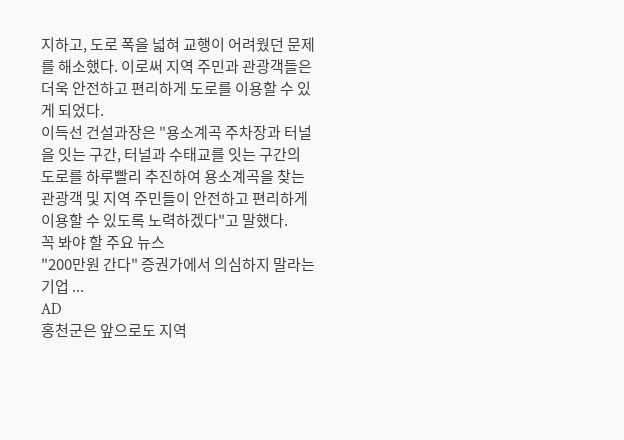지하고, 도로 폭을 넓혀 교행이 어려웠던 문제를 해소했다. 이로써 지역 주민과 관광객들은 더욱 안전하고 편리하게 도로를 이용할 수 있게 되었다.
이득선 건설과장은 "용소계곡 주차장과 터널을 잇는 구간, 터널과 수태교를 잇는 구간의 도로를 하루빨리 추진하여 용소계곡을 찾는 관광객 및 지역 주민들이 안전하고 편리하게 이용할 수 있도록 노력하겠다"고 말했다.
꼭 봐야 할 주요 뉴스
"200만원 간다" 증권가에서 의심하지 말라는 기업 ...
AD
홍천군은 앞으로도 지역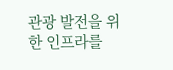관광 발전을 위한 인프라를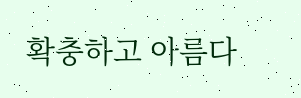확충하고 아름다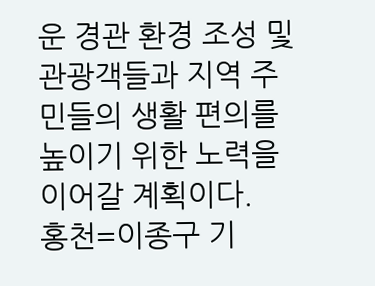운 경관 환경 조성 및 관광객들과 지역 주민들의 생활 편의를 높이기 위한 노력을 이어갈 계획이다.
홍천=이종구 기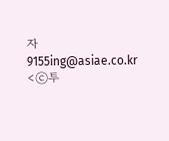자 9155ing@asiae.co.kr
<ⓒ투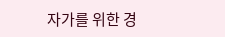자가를 위한 경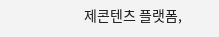제콘텐츠 플랫폼,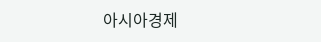아시아경제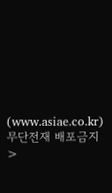(www.asiae.co.kr) 무단전재 배포금지>